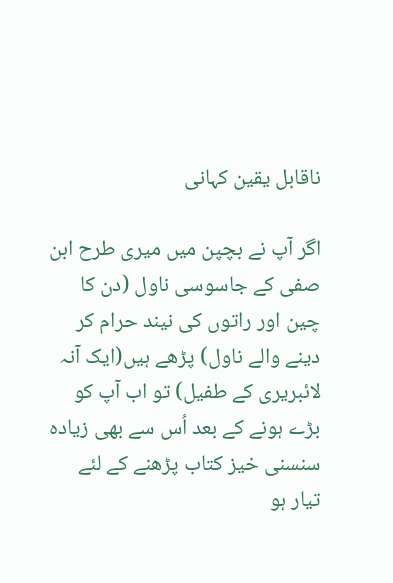ناقابل یقین کہانی

اگر آپ نے بچپن میں میری طرح ابن صفی کے جاسوسی ناول (دن کا چین اور راتوں کی نیند حرام کر دینے والے ناول) پڑھے ہیں(ایک آنہ لائبریری کے طفیل) تو اب آپ کو بڑے ہونے کے بعد اُس سے بھی زیادہ سنسنی خیز کتاب پڑھنے کے لئے تیار ہو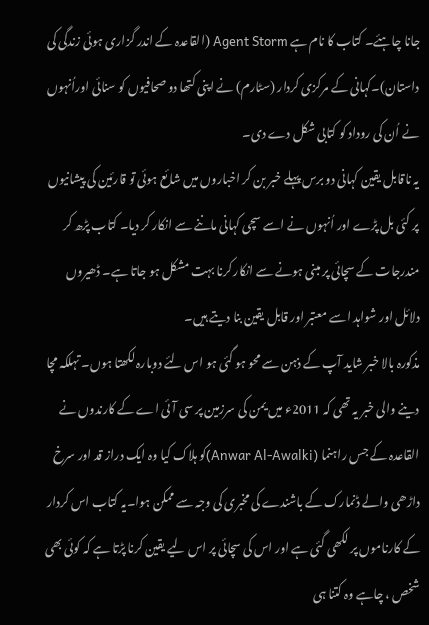جانا چاہئے۔ کتاب کا نام ہے Agent Storm (القاعدہ کے اندر گزاری ہوئی زندگی کی داستان)۔کہانی کے مرکزی کردار (سٹارم) نے اپنی کتھا دو صحافیوں کو سنائی اوراُنہوں نے اُن کی روداد کو کتابی شکل دے دی۔
یہ ناقابل یقین کہانی دو برس پہلے خبر بن کر اخباروں میں شائع ہوئی تو قارئین کی پیشانیوں پر کئی بل پڑے اور اُنہوں نے اسے سچی کہانی ماننے سے انکار کر دیا۔ کتاب پڑھ کر مندرجات کے سچائی پر مبنی ہونے سے انکار کرنا بہت مشکل ہو جاتا ہے۔ ڈھیروں دلائل اور شواہد اسے معتبر اور قابل یقین بنا دیتے ہیں۔
مذکورہ بالا خبر شاید آپ کے ذہن سے محو ہو گئی ہو اس لئے دوبارہ لکھتا ہوں۔ تہلکہ مچا دینے والی خبر یہ تھی کہ 2011ء میں یمن کی سرزمین پر سی آئی اے کے کارندوں نے القاعدہ کے جس راہنما (Anwar Al-Awalki)کو ہلاک کیا وہ ایک دراز قد اور سرخ داڑھی والے ڈنمارک کے باشندے کی مخبری کی وجہ سے ممکن ہوا۔یہ کتاب اس کردار کے کارناموں پر لکھی گئی ہے اور اس کی سچائی پر اس لیے یقین کرنا پڑتا ہے کہ کوئی بھی شخص ، چاہے وہ کتنا ہی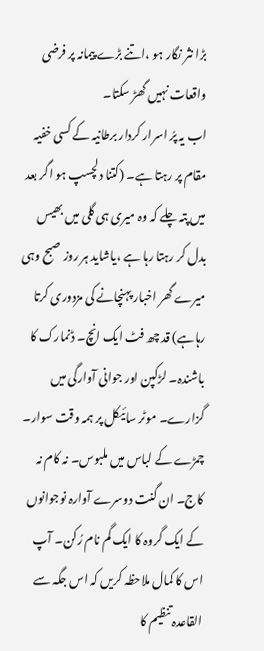بڑا نثر نگار ہو ،اتنے بڑے پیمانہ پر فرضی واقعات نہیں گھڑ سکتا۔
اب یہ پرُ اسرار کردار برطانیہ کے کسی خفیہ مقام پر رہتا ہے۔ (کتنا دلچسپ ہو اگر بعد میں پتہ چلے کہ وہ میری ہی گلی میں بھیس بدل کر رہتا رہا ہے ،یاشاید ہر روز صبح وہی میرے گھر اخبار پہنچانے کی مزدوری کرتا رہاہے) قد چھ فٹ ایک انچ۔ ڈنمارک کا باشندہ۔ لڑکپن اور جوانی آوارگی میں گزارے۔ موٹر سائیکل پر ہمہ وقت سوار۔ چمڑے کے لباس میں ملبوس۔ نہ کام نہ کاج۔ ان گنت دوسرے آوارہ نوجوانوں کے ایک گروہ کا ایک گم نام رُکن۔ آپ اس کا کمال ملاحظہ کریں کہ اس جگہ سے القاعدہ تنظیم کا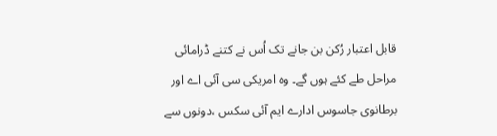قابل اعتبار رُکن بن جانے تک اُس نے کتنے ڈرامائی مراحل طے کئے ہوں گے۔ وہ امریکی سی آئی اے اور برطانوی جاسوس ادارے ایم آئی سکس ،دونوں سے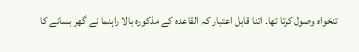تنخواہ وصول کرتا تھا۔ اتنا قابل اعتبار کہ القاعدہ کے مذکورہ بالا راہنما نے گھر بسانے کا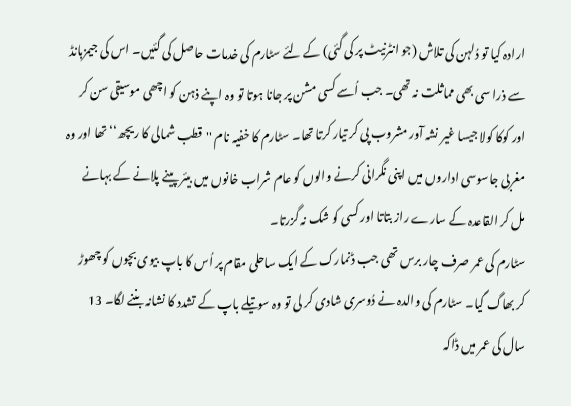ارادہ کیا تو دُلہن کی تلاش (جو انٹرنیٹ پر کی گئی) کے لئے سٹارم کی خدمات حاصل کی گئیں۔ اس کی جیمزبانڈ سے ذرا سی بھی مماثلت نہ تھی۔ جب اُسے کسی مشن پر جانا ہوتا تو وہ اپنے ذہن کو اچھی موسیقی سن کر اور کوکا کولا جیسا غیر نشہ آور مشروب پی کر تیار کرتا تھا۔ سٹارم کا خفیہ نام ''قطب شمالی کا ریچھ‘‘ تھا اور وہ مغربی جاسوسی اداروں میں اپنی نگرانی کرنے والوں کو عام شراب خانوں میں بیئر پینے پلانے کے بہانے مل کر القاعدہ کے سارے راز بتاتا اور کسی کو شک نہ گزرتا۔
سٹارم کی عمر صرف چار برس تھی جب ڈنمارک کے ایک ساحلی مقام پر اُس کا باپ بیوی بچوں کو چھوڑ کر بھاگ گیا۔ سٹارم کی والدہ نے دُوسری شادی کر لی تو وہ سوتیلے باپ کے تشدد کا نشانہ بننے لگا۔ 13 سال کی عمر میں ڈاکہ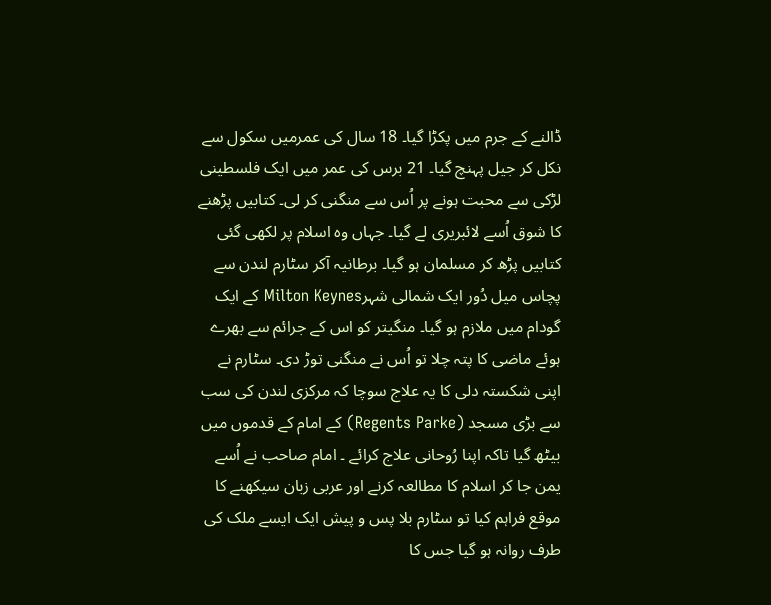ڈالنے کے جرم میں پکڑا گیا۔ 18 سال کی عمرمیں سکول سے نکل کر جیل پہنچ گیا۔ 21 برس کی عمر میں ایک فلسطینی لڑکی سے محبت ہونے پر اُس سے منگنی کر لی۔ کتابیں پڑھنے کا شوق اُسے لائبریری لے گیا۔ جہاں وہ اسلام پر لکھی گئی کتابیں پڑھ کر مسلمان ہو گیا۔ برطانیہ آکر سٹارم لندن سے پچاس میل دُور ایک شمالی شہرMilton Keynes کے ایک گودام میں ملازم ہو گیا۔ منگیتر کو اس کے جرائم سے بھرے ہوئے ماضی کا پتہ چلا تو اُس نے منگنی توڑ دی۔ سٹارم نے اپنی شکستہ دلی کا یہ علاج سوچا کہ مرکزی لندن کی سب سے بڑی مسجد (Regents Parke) کے امام کے قدموں میں بیٹھ گیا تاکہ اپنا رُوحانی علاج کرائے ۔ امام صاحب نے اُسے یمن جا کر اسلام کا مطالعہ کرنے اور عربی زبان سیکھنے کا موقع فراہم کیا تو سٹارم بلا پس و پیش ایک ایسے ملک کی طرف روانہ ہو گیا جس کا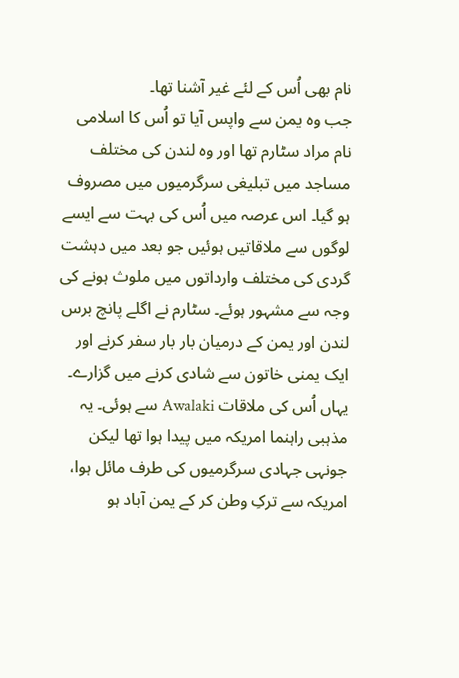نام بھی اُس کے لئے غیر آشنا تھا۔
جب وہ یمن سے واپس آیا تو اُس کا اسلامی نام مراد سٹارم تھا اور وہ لندن کی مختلف مساجد میں تبلیغی سرگرمیوں میں مصروف ہو گیا۔ اس عرصہ میں اُس کی بہت سے ایسے لوگوں سے ملاقاتیں ہوئیں جو بعد میں دہشت گردی کی مختلف وارداتوں میں ملوث ہونے کی وجہ سے مشہور ہوئے۔ سٹارم نے اگلے پانچ برس لندن اور یمن کے درمیان بار بار سفر کرنے اور ایک یمنی خاتون سے شادی کرنے میں گزارے۔ یہاں اُس کی ملاقات Awalaki سے ہوئی۔ یہ مذہبی راہنما امریکہ میں پیدا ہوا تھا لیکن جونہی جہادی سرگرمیوں کی طرف مائل ہوا، امریکہ سے ترکِ وطن کر کے یمن آباد ہو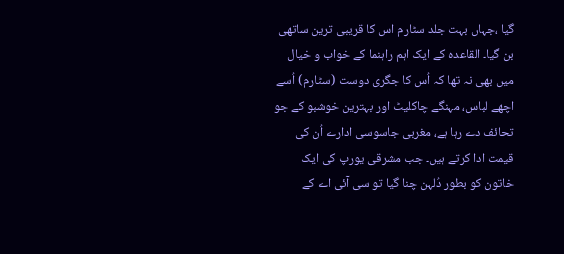گیا ،جہاں بہت جلد سٹارم اس کا قریبی ترین ساتھی بن گیا۔ القاعدہ کے ایک اہم راہنما کے خواب و خیال میں بھی نہ تھا کہ اُس کا جگری دوست (سٹارم) اُسے اچھے لباس، مہنگے چاکلیٹ اور بہترین خوشبو کے جو تحائف دے رہا ہے، مغربی جاسوسی ادارے اُن کی قیمت ادا کرتے ہیں۔ جب مشرقی یورپ کی ایک خاتون کو بطور دُلہن چنا گیا تو سی آئی اے کے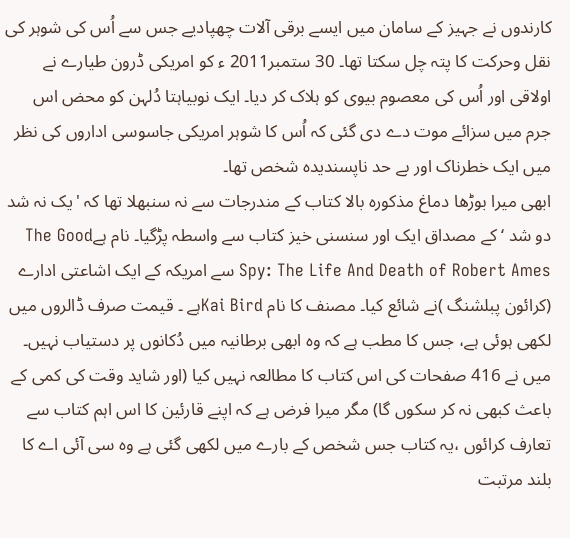کارندوں نے جہیز کے سامان میں ایسے برقی آلات چھپادیے جس سے اُس کی شوہر کی نقل وحرکت کا پتہ چل سکتا تھا۔ 30 ستمبر2011 ء کو امریکی ڈرون طیارے نے اولاقی اور اُس کی معصوم بیوی کو ہلاک کر دیا۔ ایک نوبیاہتا دُلہن کو محض اس جرم میں سزائے موت دے دی گئی کہ اُس کا شوہر امریکی جاسوسی اداروں کی نظر میں ایک خطرناک اور بے حد ناپسندیدہ شخص تھا۔
ابھی میرا بوڑھا دماغ مذکورہ بالا کتاب کے مندرجات سے نہ سنبھلا تھا کہ 'یک نہ شد دو شد ‘کے مصداق ایک اور سنسنی خیز کتاب سے واسطہ پڑگیا۔ نام ہےThe Good Spy: The Life And Death of Robert Ames سے امریکہ کے ایک اشاعتی ادارے (کرائون پبلشنگ )نے شائع کیا۔ مصنف کا نام Kai Birdہے ۔ قیمت صرف ڈالروں میں لکھی ہوئی ہے، جس کا مطب ہے کہ وہ ابھی برطانیہ میں دُکانوں پر دستیاب نہیں۔ میں نے 416 صفحات کی اس کتاب کا مطالعہ نہیں کیا (اور شاید وقت کی کمی کے باعث کبھی نہ کر سکوں گا) مگر میرا فرض ہے کہ اپنے قارئین کا اس اہم کتاب سے تعارف کرائوں ،یہ کتاب جس شخص کے بارے میں لکھی گئی ہے وہ سی آئی اے کا بلند مرتبت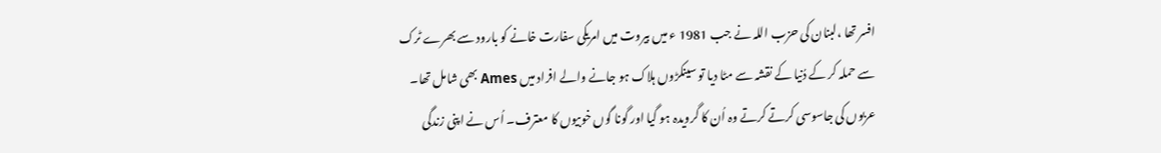افسر تھا ،لبنان کی حزب اللہ نے جب 1981 ء میں بیروت میں امریکی سفارت خانے کو بارود سے بھرے ٹرک سے حملہ کر کے دُنیا کے نقشہ سے مٹا دیا تو سینکڑوں ہلاک ہو جانے والے افراد میں Ames بھی شامل تھا۔ عربوں کی جاسوسی کرتے کرتے وہ اُن کا گرویدہ ہو گیا اور گونا گوں خوبیوں کا معترف۔ اُس نے اپنی زندگی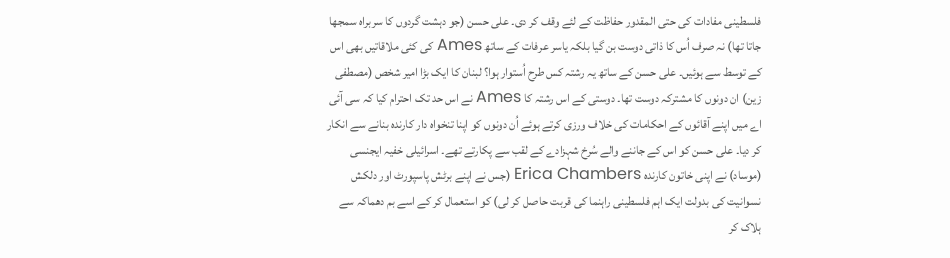فلسطینی مفادات کی حتی المقدور حفاظت کے لئے وقف کر دی۔ علی حسن (جو دہشت گردوں کا سربراہ سمجھا جاتا تھا) نہ صرف اُس کا ذاتی دوست بن گیا بلکہ یاسر عرفات کے ساتھ Ames کی کئی ملاقاتیں بھی اس کے توسط سے ہوئیں۔ علی حسن کے ساتھ یہ رشتہ کس طرح اُستوار ہوا؟ لبنان کا ایک بڑا امیر شخص (مصطفی زین) ان دونوں کا مشترکہ دوست تھا۔ دوستی کے اس رشتہ کا Ames نے اس حد تک احترام کیا کہ سی آئی اے میں اپنے آقائوں کے احکامات کی خلاف ورزی کرتے ہوئے اُن دونوں کو اپنا تنخواہ دار کارندہ بنانے سے انکار کر دیا۔ علی حسن کو اس کے جاننے والے سُرخ شہزادے کے لقب سے پکارتے تھے۔ اسرائیلی خفیہ ایجنسی (موساد) نے اپنی خاتون کارندہ Erica Chambers (جس نے اپنے برٹش پاسپورٹ اور دلکش نسوانیت کی بدولت ایک اہم فلسطینی راہنما کی قربت حاصل کر لی) کو استعمال کر کے اسے بم دھماکہ سے ہلاک کر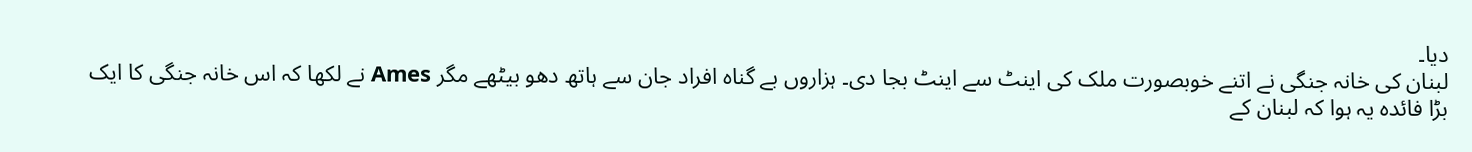دیا۔
لبنان کی خانہ جنگی نے اتنے خوبصورت ملک کی اینٹ سے اینٹ بجا دی۔ ہزاروں بے گناہ افراد جان سے ہاتھ دھو بیٹھے مگر Ames نے لکھا کہ اس خانہ جنگی کا ایک بڑا فائدہ یہ ہوا کہ لبنان کے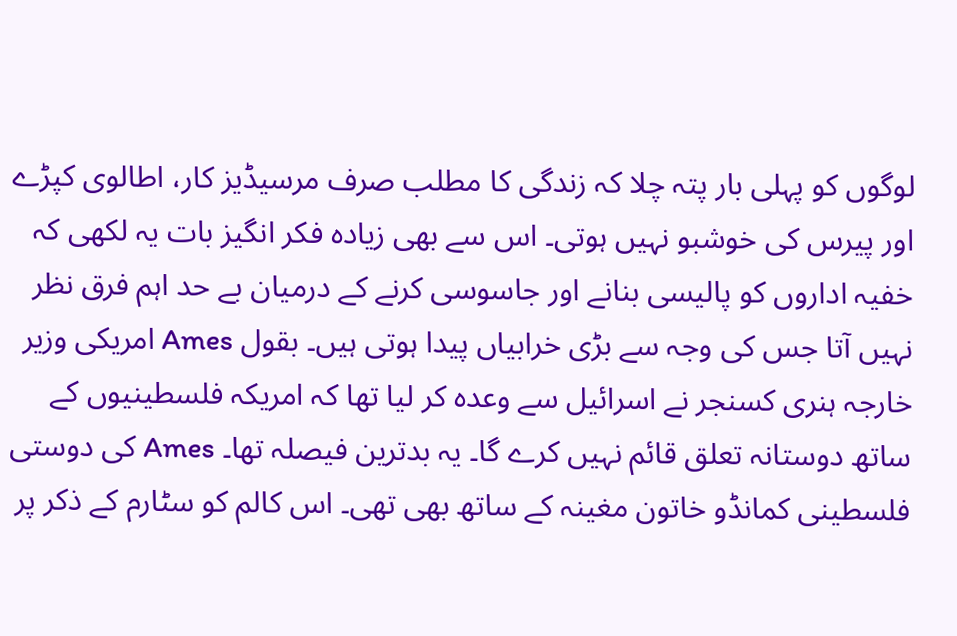لوگوں کو پہلی بار پتہ چلا کہ زندگی کا مطلب صرف مرسیڈیز کار، اطالوی کپڑے اور پیرس کی خوشبو نہیں ہوتی۔ اس سے بھی زیادہ فکر انگیز بات یہ لکھی کہ خفیہ اداروں کو پالیسی بنانے اور جاسوسی کرنے کے درمیان بے حد اہم فرق نظر نہیں آتا جس کی وجہ سے بڑی خرابیاں پیدا ہوتی ہیں۔ بقول Ames امریکی وزیر خارجہ ہنری کسنجر نے اسرائیل سے وعدہ کر لیا تھا کہ امریکہ فلسطینیوں کے ساتھ دوستانہ تعلق قائم نہیں کرے گا۔ یہ بدترین فیصلہ تھا۔ Ames کی دوستی فلسطینی کمانڈو خاتون مغینہ کے ساتھ بھی تھی۔ اس کالم کو سٹارم کے ذکر پر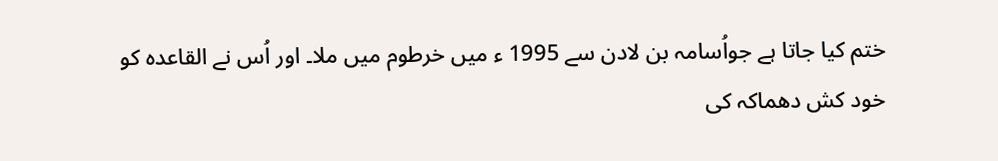ختم کیا جاتا ہے جواُسامہ بن لادن سے 1995 ء میں خرطوم میں ملا۔ اور اُس نے القاعدہ کو خود کش دھماکہ کی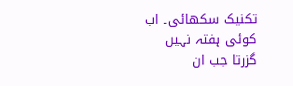تکنیک سکھائی۔ اب کوئی ہفتہ نہیں گزرتا جب ان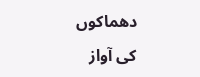دھماکوں کی آواز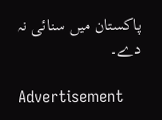پاکستان میں سنائی نہ دے۔

Advertisement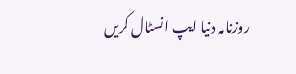روزنامہ دنیا ایپ انسٹال کریں